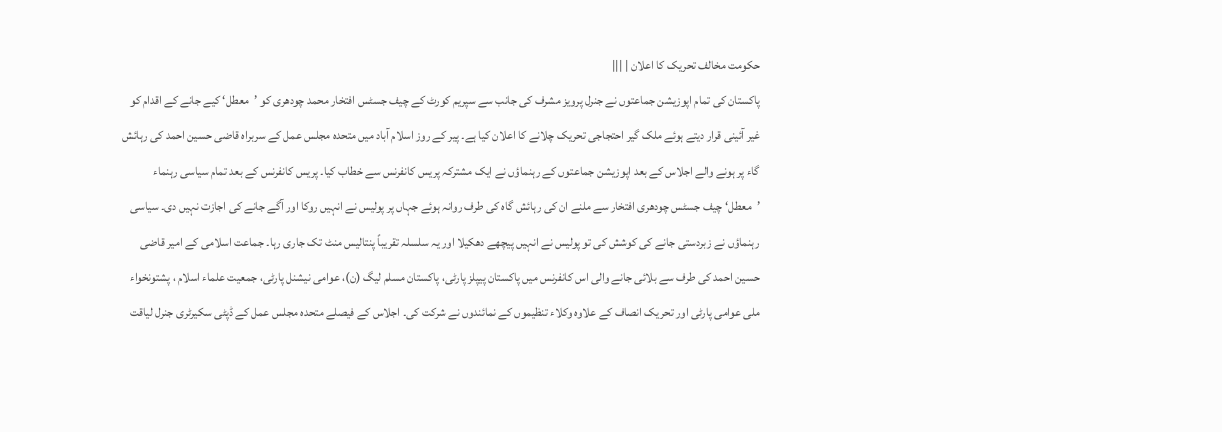حکومت مخالف تحریک کا اعلان | |||
پاکستان کی تمام اپوزیشن جماعتوں نے جنرل پرویز مشرف کی جانب سے سپریم کورٹ کے چیف جسٹس افتخار محمد چودھری کو ’معطل‘ کیے جانے کے اقدام کو غیر آئینی قرار دیتے ہوئے ملک گیر احتجاجی تحریک چلانے کا اعلان کیا ہے۔ پیر کے روز اسلام آباد میں متحدہ مجلس عمل کے سربراہ قاضی حسین احمد کی رہائش گاء پر ہونے والے اجلاس کے بعد اپوزیشن جماعتوں کے رہنماؤں نے ایک مشترکہ پریس کانفرنس سے خطاب کیا۔ پریس کانفرنس کے بعد تمام سیاسی رہنماء ’معطل‘ چیف جسٹس چودھری افتخار سے ملنے ان کی رہائش گاہ کی طرف روانہ ہوئے جہاں پر پولیس نے انہیں روکا اور آگے جانے کی اجازت نہیں دی۔ سیاسی رہنماؤں نے زبردستی جانے کی کوشش کی تو پولیس نے انہیں پیچھے دھکیلا اور یہ سلسلہ تقریباً پنتالیس منٹ تک جاری رہا۔ جماعت اسلامی کے امیر قاضی حسین احمد کی طرف سے بلائی جانے والی اس کانفرنس میں پاکستان پیپلز پارٹی، پاکستان مسلم لیگ (ن)، عوامی نیشنل پارٹی، جمعیت علماء اسلام ، پشتونخواء ملی عوامی پارٹی اور تحریک انصاف کے علاوہ وکلاء تنظیموں کے نمائندوں نے شرکت کی۔ اجلاس کے فیصلے متحدہ مجلس عمل کے ڈپٹی سکیرٹری جنرل لیاقت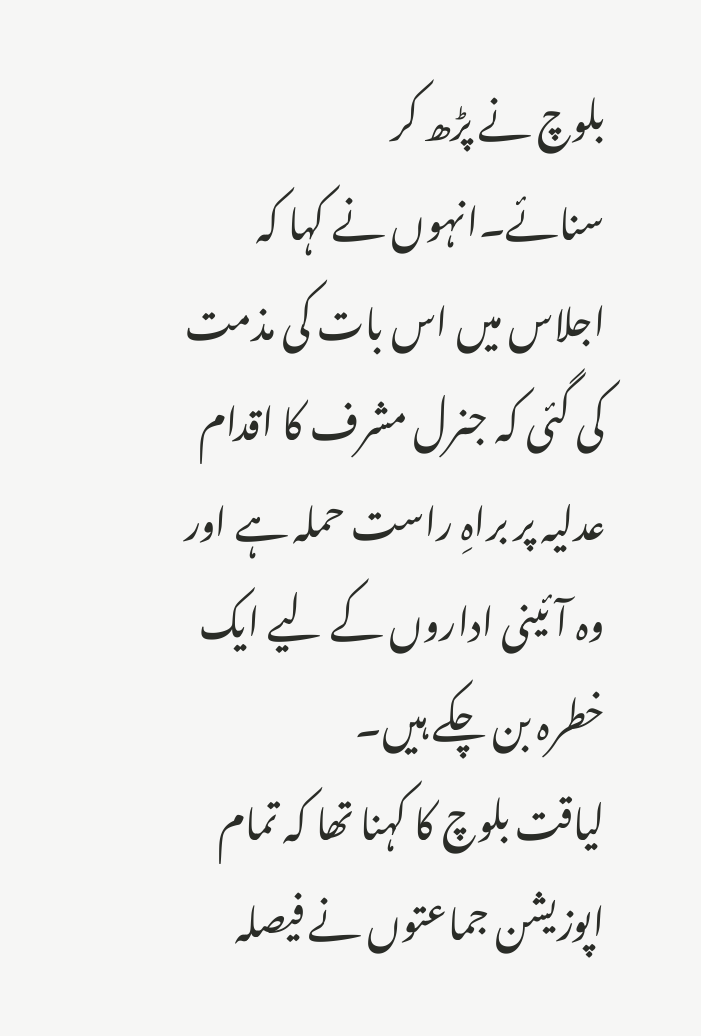بلوچ نے پڑھ کر سنائے۔انہوں نے کہا کہ اجلاس میں اس بات کی مذمت کی گئی کہ جنرل مشرف کا اقدام عدلیہ پر براہِ راست حملہ ہے اور وہ آئینی اداروں کے لیے ایک خطرہ بن چکے ہیں۔
لیاقت بلوچ کا کہنا تھا کہ تمام اپوزیشن جماعتوں نے فیصلہ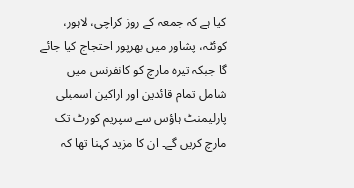کیا ہے کہ جمعہ کے روز کراچی، لاہور، کوئٹہ، پشاور میں بھرپور احتجاج کیا جائے گا جبکہ تیرہ مارچ کو کانفرنس میں شامل تمام قائدین اور اراکین اسمبلی پارلیمنٹ ہاؤس سے سپریم کورٹ تک مارچ کریں گے۔ ان کا مزید کہنا تھا کہ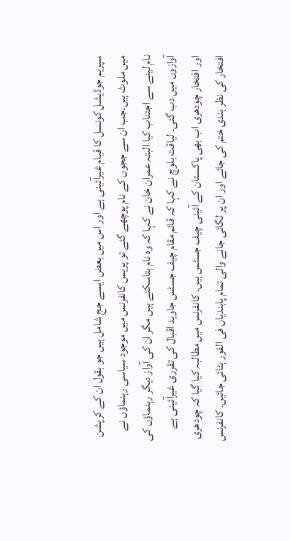سپریم جوڈیشل کونسل کا قیام غیرآئینی ہے اور اس میں بعض ایسے جج شامل ہیں جو بقول ان کے کرپشن میں ملوث ہیں۔جب ان سے ججوں کے نام پوچھے گئے تو پریس کانفرنس میں موجود سیاسی رہنماؤں نے نام لینے سے اجتناب کیا البتہ عمران خان نے کہا کہ وہ نام بتاسکتے ہیں مگر ان کی آواز دیگر رہنماؤں کی آوازوں میں دب گئی۔ لیاقت بلوچ نے کہا کہ قائم مقام چیف جسٹس جاوید اقبال کی تقرری غیرآئینی ہے اور افتخار چودھری اب بھی پاکستان کے آئینی چیف جسٹس ہیں۔ کانفرنس میں مطالبہ کیا گیا کہ چودھری افتخار کی نظر بندی ختم کی جائے اور ان پر لگائی جانے والی تمام پابندیاں فی الفور ہٹائی جائیں۔ کانفرنس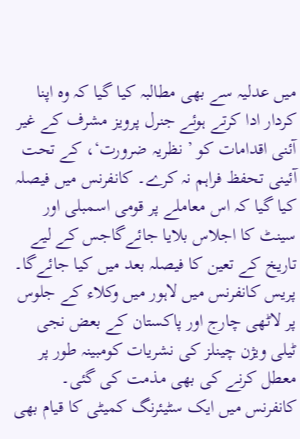میں عدلیہ سے بھی مطالبہ کیا گیا کہ وہ اپنا کردار ادا کرتے ہوئے جنرل پرویز مشرف کے غیر آئنی اقدامات کو ’ نظریہ ضرورت‘، کے تحت آئینی تحفظ فراہم نہ کرے۔ کانفرنس میں فیصلہ کیا گیا کہ اس معاملے پر قومی اسمبلی اور سینٹ کا اجلاس بلایا جائےگاجس کے لیے تاریخ کے تعین کا فیصلہ بعد میں کیا جائےگا۔ پریس کانفرنس میں لاہور میں وکلاء کے جلوس پر لاٹھی چارج اور پاکستان کے بعض نجی ٹیلی ویژن چینلز کی نشریات کومبینہ طور پر معطل کرنے کی بھی مذمت کی گئی۔
کانفرنس میں ایک سٹیئرنگ کمیٹی کا قیام بھی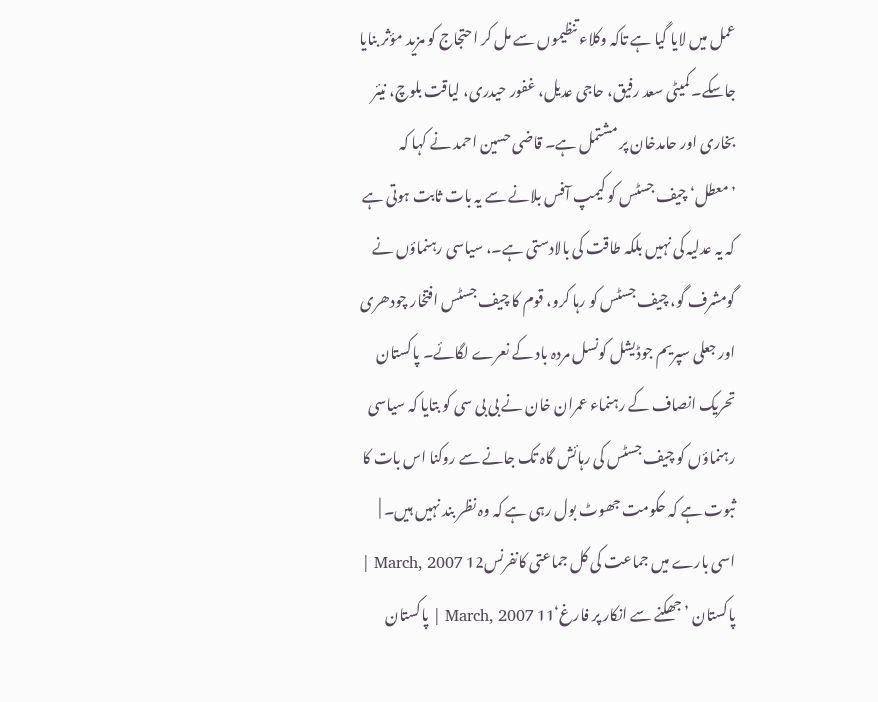عمل میں لایا گیا ہے تاکہ وکلاء تنظیموں سے مل کر احتجاج کو مزید مؤثر بنایا جاسکے۔ کمیٹی سعد رفیق، حاجی عدیل، غفور حیدری، لیاقت بلوچ، نیئر بخاری اور حامدخان پر مشتمل ہے۔ قاضی حسین احمد نے کہا کہ ’معطل‘ چیف جسٹس کو کیمپ آفس بلانے سے یہ بات ثابت ہوتی ہے کہ یہ عدلیہ کی نہیں بلکہ طاقت کی بالادستی ہے۔، سیاسی رہنماؤں نے گومشرف گو، چیف جسٹس کو رہا کرو، قوم کا چیف جسٹس افتخار چودھری اور جعلی سپریم جوڈیشل کونسل مردہ باد کے نعرے لگائے۔ پاکستان تحریک انصاف کے رہنماء عمران خان نے بی بی سی کو بتایا کہ سیاسی رہنماؤں کو چیف جسٹس کی رہائش گاہ تک جانے سے روکنا اس بات کا ثبوت ہے کہ حکومت جھوٹ بول رہی ہے کہ وہ نظر بند نہیں ہیں۔ | اسی بارے میں جماعت کی کل جماعتی کانفرنس12 March, 2007 | پاکستان ’جھکنے سے انکار پر فارغ‘11 March, 2007 | پاکستان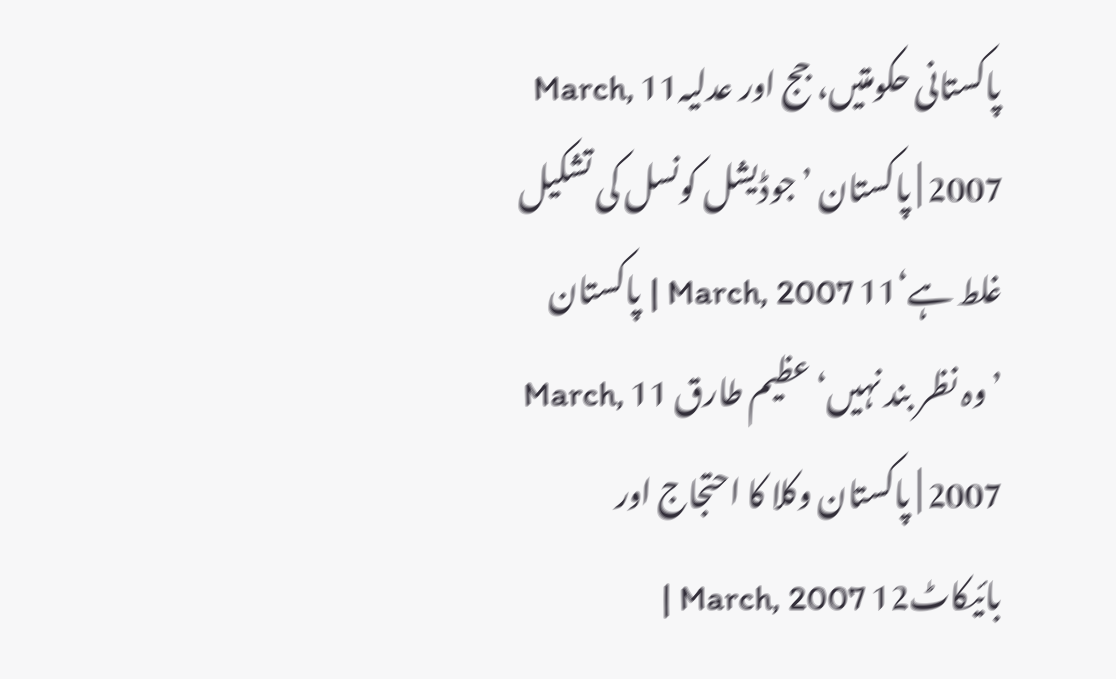پاکستانی حکومتیں، جج اور عدلیہ11 March, 2007 | پاکستان ’جوڈیشل کونسل کی تشکیل غلط ہے‘11 March, 2007 | پاکستان ’وہ نظر بند نہیں‘ عظیم طارق 11 March, 2007 | پاکستان وکلا کا احتجاج اور بائیکاٹ12 March, 2007 |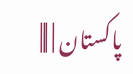پاکستان | |||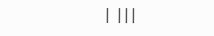| |||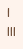| |||